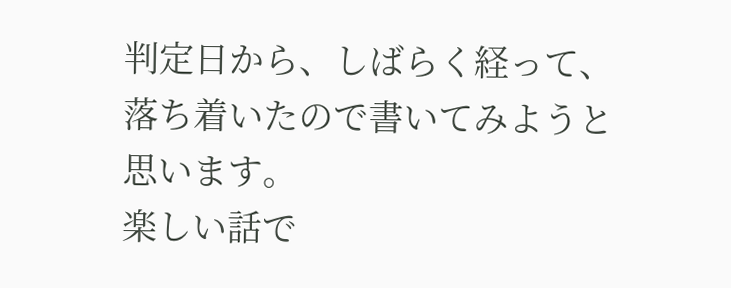判定日から、しばらく経って、落ち着いたので書いてみようと思います。
楽しい話で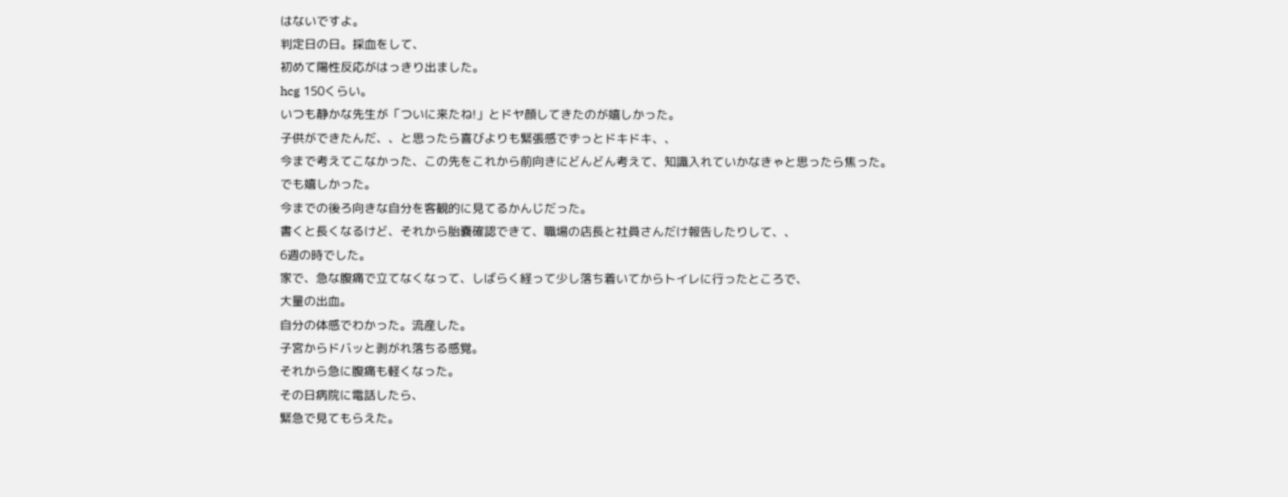はないですよ。
判定日の日。採血をして、
初めて陽性反応がはっきり出ました。
hcg 150くらい。
いつも静かな先生が「ついに来たね!」とドヤ顔してきたのが嬉しかった。
子供ができたんだ、、と思ったら喜びよりも緊張感でずっとドキドキ、、
今まで考えてこなかった、この先をこれから前向きにどんどん考えて、知識入れていかなきゃと思ったら焦った。
でも嬉しかった。
今までの後ろ向きな自分を客観的に見てるかんじだった。
書くと長くなるけど、それから胎嚢確認できて、職場の店長と社員さんだけ報告したりして、、
6週の時でした。
家で、急な腹痛で立てなくなって、しばらく経って少し落ち着いてからトイレに行ったところで、
大量の出血。
自分の体感でわかった。流産した。
子宮からドバッと剥がれ落ちる感覚。
それから急に腹痛も軽くなった。
その日病院に電話したら、
緊急で見てもらえた。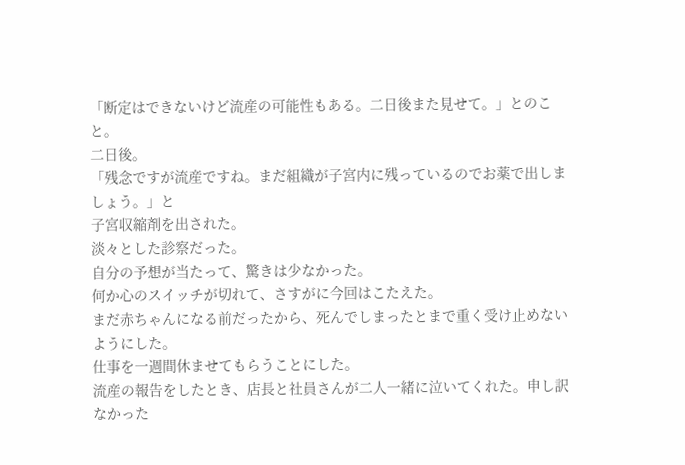「断定はできないけど流産の可能性もある。二日後また見せて。」とのこと。
二日後。
「残念ですが流産ですね。まだ組織が子宮内に残っているのでお薬で出しましょう。」と
子宮収縮剤を出された。
淡々とした診察だった。
自分の予想が当たって、驚きは少なかった。
何か心のスイッチが切れて、さすがに今回はこたえた。
まだ赤ちゃんになる前だったから、死んでしまったとまで重く受け止めないようにした。
仕事を一週間休ませてもらうことにした。
流産の報告をしたとき、店長と社員さんが二人一緒に泣いてくれた。申し訳なかった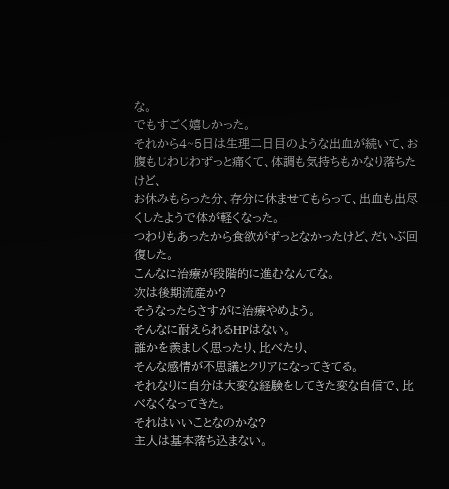な。
でもすごく嬉しかった。
それから4~5日は生理二日目のような出血が続いて、お腹もじわじわずっと痛くて、体調も気持ちもかなり落ちたけど、
お休みもらった分、存分に休ませてもらって、出血も出尽くしたようで体が軽くなった。
つわりもあったから食欲がずっとなかったけど、だいぶ回復した。
こんなに治療が段階的に進むなんてな。
次は後期流産か?
そうなったらさすがに治療やめよう。
そんなに耐えられるHPはない。
誰かを羨ましく思ったり、比べたり、
そんな感情が不思議とクリアになってきてる。
それなりに自分は大変な経験をしてきた変な自信で、比べなくなってきた。
それはいいことなのかな?
主人は基本落ち込まない。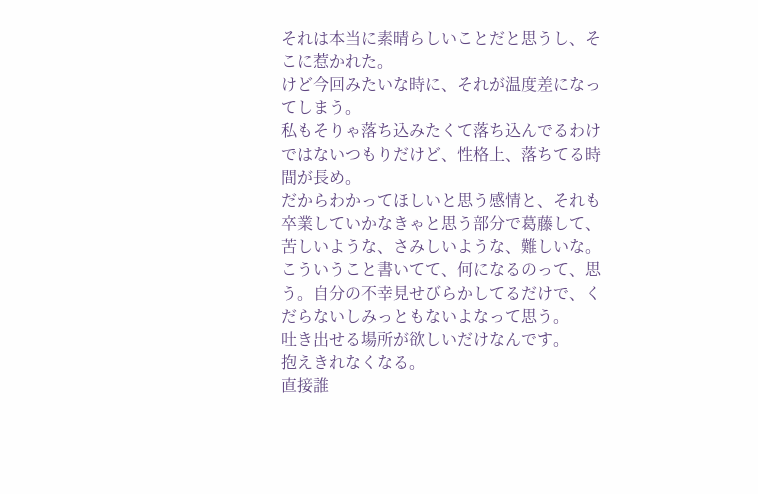それは本当に素晴らしいことだと思うし、そこに惹かれた。
けど今回みたいな時に、それが温度差になってしまう。
私もそりゃ落ち込みたくて落ち込んでるわけではないつもりだけど、性格上、落ちてる時間が長め。
だからわかってほしいと思う感情と、それも卒業していかなきゃと思う部分で葛藤して、
苦しいような、さみしいような、難しいな。
こういうこと書いてて、何になるのって、思う。自分の不幸見せびらかしてるだけで、くだらないしみっともないよなって思う。
吐き出せる場所が欲しいだけなんです。
抱えきれなくなる。
直接誰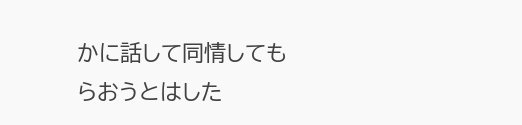かに話して同情してもらおうとはした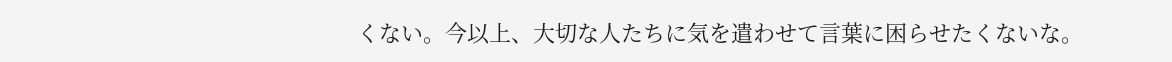くない。今以上、大切な人たちに気を遣わせて言葉に困らせたくないな。